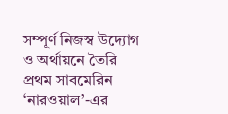সম্পূর্ণ নিজস্ব উদ্যোগ ও অর্থায়নে তৈরি প্রথম সাবমেরিন ‘নারওয়াল’-এর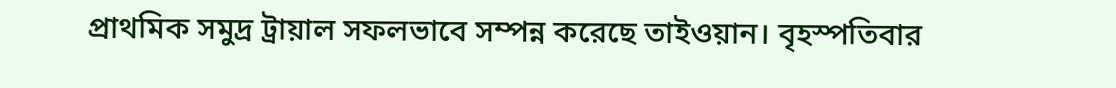প্রাথমিক সমুদ্র ট্রায়াল সফলভাবে সম্পন্ন করেছে তাইওয়ান। বৃহস্পতিবার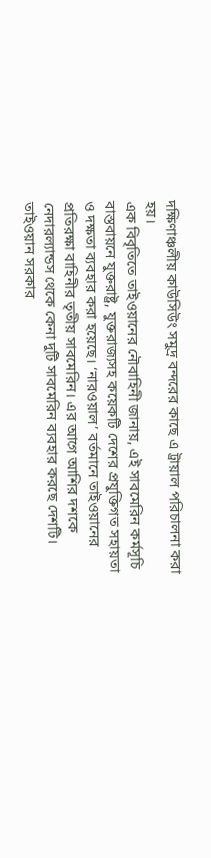দক্ষিণাঞ্চলীয় কাউসিউং সমুদ্র বন্দরের কাছে এ ট্রায়াল পরিচালনা করা হয়।
এক বিবৃতিতে তাইওয়ানের নৌবাহিনী জানায়, এই সাবমেরিন কর্মসূচি বাস্তবায়নে যুক্তরাষ্ট্র, যুক্তরাজ্যসহ কয়েকটি দেশের প্রযুক্তিগত সহায়তা ও দক্ষতা ব্যবহার করা হয়েছে। ‘নারওয়াল’ বর্তমানে তাইওয়ানের প্রতিরক্ষা বাহিনীর তৃতীয় সাবমেরিন। এর আগে আশির দশকে নেদারল্যান্ডস থেকে কেনা দুটি সাবমেরিন ব্যবহার করছে দেশটি।
তাইওয়ান সরকার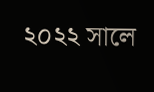২০২২ সালে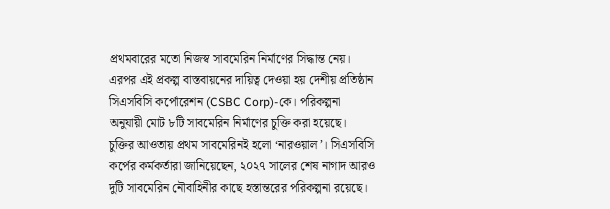প্রথমবারের মতো নিজস্ব সাবমেরিন নির্মাণের সিদ্ধান্ত নেয়। এরপর এই প্রকল্প বাস্তবায়নের দায়িত্ব দেওয়া হয় দেশীয় প্রতিষ্ঠান সিএসবিসি কর্পোরেশন (CSBC Corp)-কে। পরিকল্পনা অনুযায়ী মোট ৮টি সাবমেরিন নির্মাণের চুক্তি করা হয়েছে।
চুক্তির আওতায় প্রথম সাবমেরিনই হলো ‘নারওয়াল’। সিএসবিসি কর্পের কর্মকর্তারা জানিয়েছেন, ২০২৭ সালের শেষ নাগাদ আরও দুটি সাবমেরিন নৌবাহিনীর কাছে হস্তান্তরের পরিকল্পনা রয়েছে।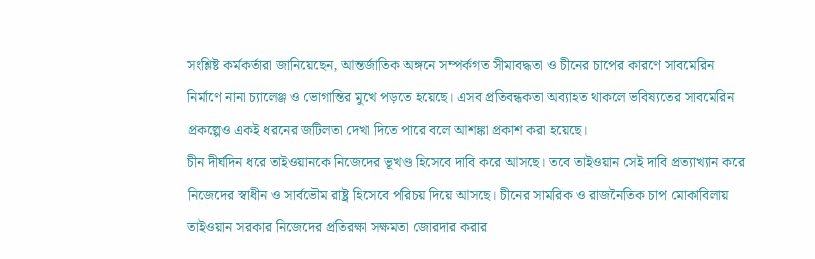সংশ্লিষ্ট কর্মকর্তারা জানিয়েছেন, আন্তর্জাতিক অঙ্গনে সম্পর্কগত সীমাবদ্ধতা ও চীনের চাপের কারণে সাবমেরিন নির্মাণে নানা চ্যালেঞ্জ ও ভোগান্তির মুখে পড়তে হয়েছে। এসব প্রতিবন্ধকতা অব্যাহত থাকলে ভবিষ্যতের সাবমেরিন প্রকল্পেও একই ধরনের জটিলতা দেখা দিতে পারে বলে আশঙ্কা প্রকাশ করা হয়েছে।
চীন দীর্ঘদিন ধরে তাইওয়ানকে নিজেদের ভূখণ্ড হিসেবে দাবি করে আসছে। তবে তাইওয়ান সেই দাবি প্রত্যাখ্যান করে নিজেদের স্বাধীন ও সার্বভৌম রাষ্ট্র হিসেবে পরিচয় দিয়ে আসছে। চীনের সামরিক ও রাজনৈতিক চাপ মোকাবিলায় তাইওয়ান সরকার নিজেদের প্রতিরক্ষা সক্ষমতা জোরদার করার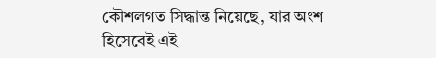কৌশলগত সিদ্ধান্ত নিয়েছে, যার অংশ হিসেবেই এই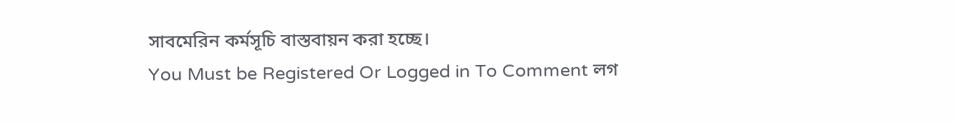সাবমেরিন কর্মসূচি বাস্তবায়ন করা হচ্ছে।
You Must be Registered Or Logged in To Comment লগ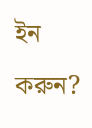ইন করুন?